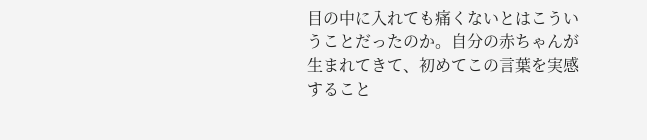目の中に入れても痛くないとはこういうことだったのか。自分の赤ちゃんが生まれてきて、初めてこの言葉を実感すること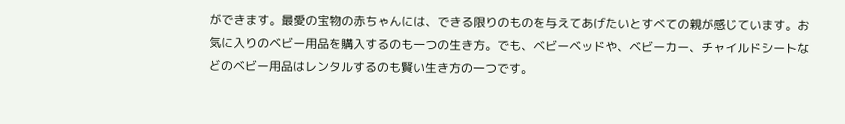ができます。最愛の宝物の赤ちゃんには、できる限りのものを与えてあげたいとすべての親が感じています。お気に入りのベビー用品を購入するのも一つの生き方。でも、ベビーベッドや、ベビーカー、チャイルドシートなどのベビー用品はレンタルするのも賢い生き方の一つです。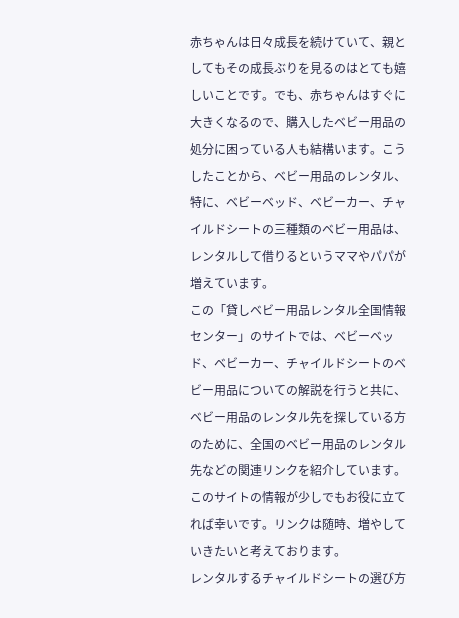赤ちゃんは日々成長を続けていて、親としてもその成長ぶりを見るのはとても嬉しいことです。でも、赤ちゃんはすぐに大きくなるので、購入したベビー用品の処分に困っている人も結構います。こうしたことから、ベビー用品のレンタル、特に、ベビーベッド、ベビーカー、チャイルドシートの三種類のベビー用品は、レンタルして借りるというママやパパが増えています。
この「貸しベビー用品レンタル全国情報センター」のサイトでは、ベビーベッド、ベビーカー、チャイルドシートのベビー用品についての解説を行うと共に、ベビー用品のレンタル先を探している方のために、全国のベビー用品のレンタル先などの関連リンクを紹介しています。このサイトの情報が少しでもお役に立てれば幸いです。リンクは随時、増やしていきたいと考えております。
レンタルするチャイルドシートの選び方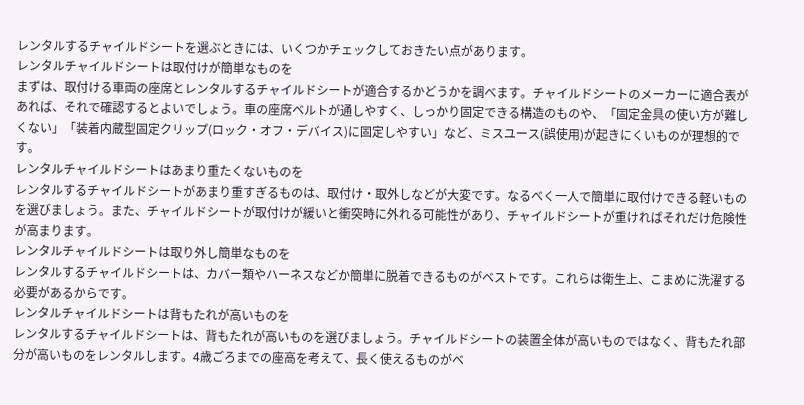レンタルするチャイルドシートを選ぶときには、いくつかチェックしておきたい点があります。
レンタルチャイルドシートは取付けが簡単なものを
まずは、取付ける車両の座席とレンタルするチャイルドシートが適合するかどうかを調べます。チャイルドシートのメーカーに適合表があれば、それで確認するとよいでしょう。車の座席ベルトが通しやすく、しっかり固定できる構造のものや、「固定金具の使い方が難しくない」「装着内蔵型固定クリップ(ロック・オフ・デバイス)に固定しやすい」など、ミスユース(誤使用)が起きにくいものが理想的です。
レンタルチャイルドシートはあまり重たくないものを
レンタルするチャイルドシートがあまり重すぎるものは、取付け・取外しなどが大変です。なるべく一人で簡単に取付けできる軽いものを選びましょう。また、チャイルドシートが取付けが緩いと衝突時に外れる可能性があり、チャイルドシートが重ければそれだけ危険性が高まります。
レンタルチャイルドシートは取り外し簡単なものを
レンタルするチャイルドシートは、カバー類やハーネスなどか簡単に脱着できるものがベストです。これらは衛生上、こまめに洗濯する必要があるからです。
レンタルチャイルドシートは背もたれが高いものを
レンタルするチャイルドシートは、背もたれが高いものを選びましょう。チャイルドシートの装置全体が高いものではなく、背もたれ部分が高いものをレンタルします。4歳ごろまでの座高を考えて、長く使えるものがベ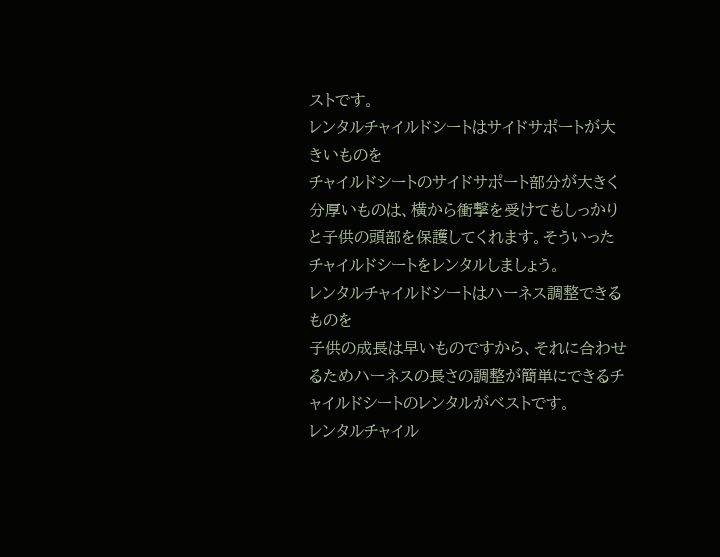ストです。
レンタルチャイルドシートはサイドサポートが大きいものを
チャイルドシートのサイドサポート部分が大きく分厚いものは、横から衝撃を受けてもしっかりと子供の頭部を保護してくれます。そういったチャイルドシートをレンタルしましょう。
レンタルチャイルドシートはハーネス調整できるものを
子供の成長は早いものですから、それに合わせるためハーネスの長さの調整が簡単にできるチャイルドシートのレンタルがベストです。
レンタルチャイル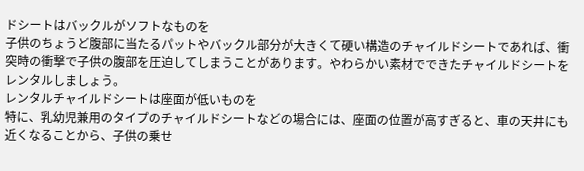ドシートはバックルがソフトなものを
子供のちょうど腹部に当たるパットやバックル部分が大きくて硬い構造のチャイルドシートであれば、衝突時の衝撃で子供の腹部を圧迫してしまうことがあります。やわらかい素材でできたチャイルドシートをレンタルしましょう。
レンタルチャイルドシートは座面が低いものを
特に、乳幼児兼用のタイプのチャイルドシートなどの場合には、座面の位置が高すぎると、車の天井にも近くなることから、子供の乗せ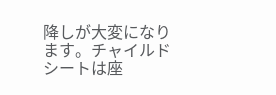降しが大変になります。チャイルドシートは座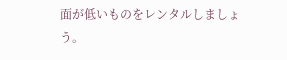面が低いものをレンタルしましょう。